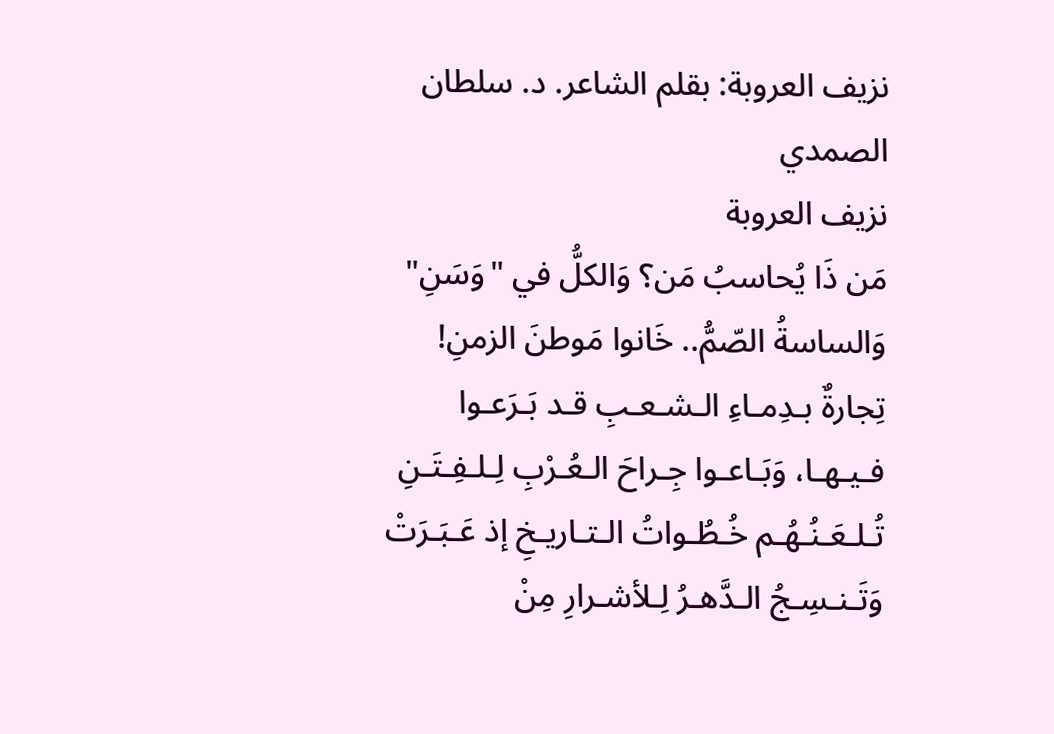نزيف العروبة: بقلم الشاعر. د. سلطان الصمدي
نزيف العروبة
مَن ذَا يُحاسبُ مَن؟ وَالكلُّ في "وَسَنِ"
وَالساسةُ الصّمُّ.. خَانوا مَوطنَ الزمنِ!
تِجارةٌ بـدِمـاءِ الـشـعـبِ قـد بَـرَعـوا
فـيـهـا، وَبَـاعـوا جِـراحَ الـعُـرْبِ لِـلـفِـتَـنِ
تُـلـعَـنُـهُـم خُـطُـواتُ الـتـاريـخِ إذ عَـبَـرَتْ
وَتَـنـسِـجُ الـدَّهـرُ لِـلأشـرارِ مِنْ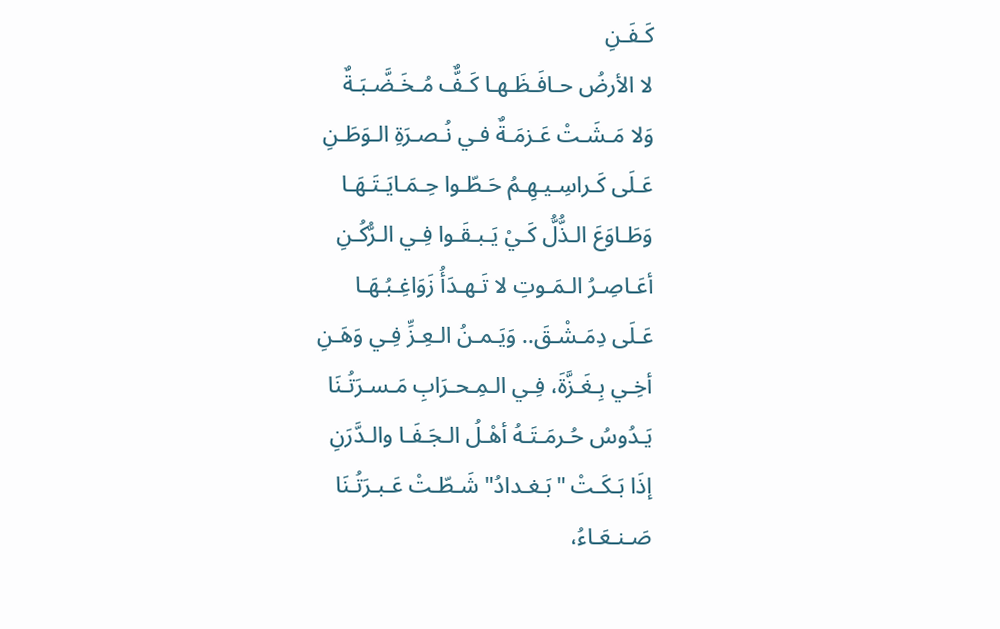كَـفَـنِ
لا الأرضُ حـافَـظَـهـا كَـفٌّ مُـخَـضَّـبَـةٌ
وَلا مَـشَـتْ عَـزمَـةٌ فـي نُـصـرَةِ الـوَطَـنِ
عَـلَى كَـراسِـيـهِـمُ حَـطّـوا حِـمَـايَـتَـهَـا
وَطَـاوَعَ الـذُّلُّ كَـيْ يَـبـقَـوا فِـي الـرُّكُـنِ
أعَـاصِـرُ الـمَـوتِ لا تَـهـدَأُ زَوَاغِـبُـهَـا
عَـلَى دِمَـشْـقَ.. وَيَـمـنُ الـعِـزِّ فِـي وَهَـنِ
أخِـي بِـغَـزَّةَ، فِـي الـمِـحـرَابِ مَـسـرَتُـنَا
يَـدُوسُ حُـرمَـتَـهُ أهْـلُ الـجَـفَـا والـدَّرَنِ
إذَا بَـكَـتْ "بَـغـدادُ" شَـطّـتْ عَـبـرَتُـنَا
صَـنـعَـاءُ،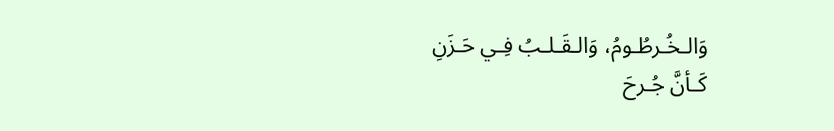وَالـخُـرطُـومُ، وَالـقَـلـبُ فِـي حَـزَنِ
كَـأنَّ جُـرحَ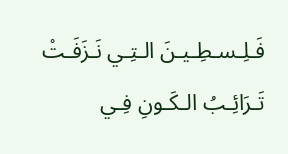فَـلِـسـطِـيـنَ الـتِـي نَـزَفَـتْ
تَـرَائِـبُ الـكَـونِ فِـي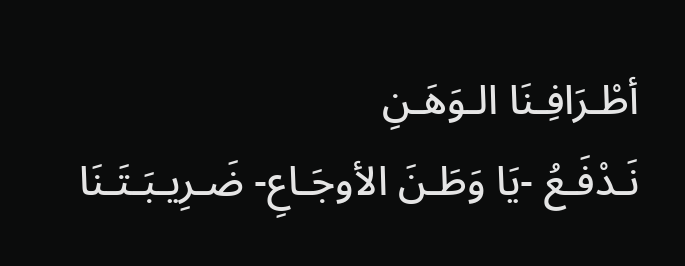أطْـرَافِـنَا الـوَهَـنِ
نَـدْفَـعُ -يَا وَطَـنَ الأوجَـاعِ- ضَـرِيـبَـتَـنَا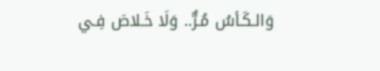وَالـكَـأسُ مُـرٌّ.. وَلَا خَـلاصَ فِـي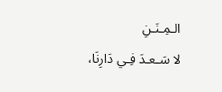الـمِـنَـنِ
لا سَـعـدَ فِـي دَارِنَا،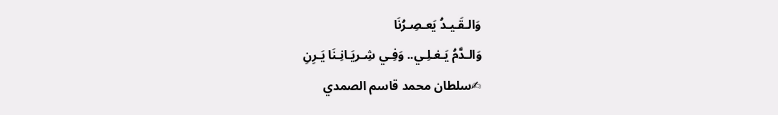وَالـقَـيـدُ يَعـصِـرُنَا
وَالـدَّمُ يَـغـلِـي.. وَفِـي شِـريَـانِـنَا يَـرِنِ
✍سلطان محمد قاسم الصمدي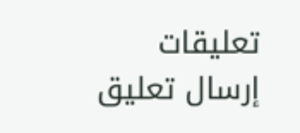تعليقات
إرسال تعليق